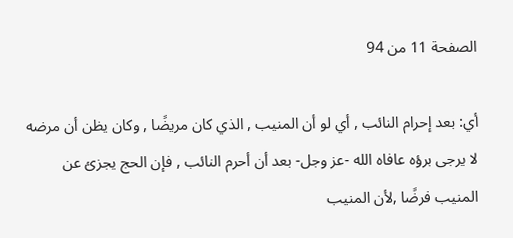الصفحة 11 من 94

أي: بعد إحرام النائب , أي لو أن المنيب , الذي كان مريضًا , وكان يظن أن مرضه لا يرجى برؤه عافاه الله -عز وجل- بعد أن أحرم النائب , فإن الحج يجزئ عن المنيب فرضًا ,لأن المنيب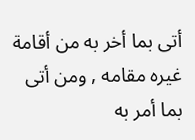أتى بما أخر به من أقامة غيره مقامه , ومن أتى بما أمر به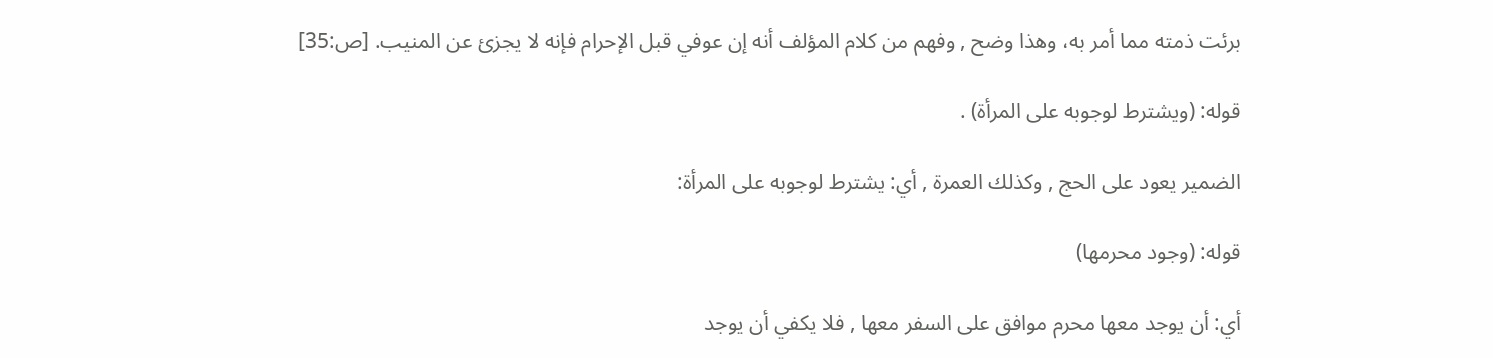برئت ذمته مما أمر به، وهذا وضح , وفهم من كلام المؤلف أنه إن عوفي قبل الإحرام فإنه لا يجزئ عن المنيب. [ص:35]

قوله: (ويشترط لوجوبه على المرأة) .

الضمير يعود على الحج , وكذلك العمرة , أي: يشترط لوجوبه على المرأة:

قوله: (وجود محرمها)

أي: أن يوجد معها محرم موافق على السفر معها , فلا يكفي أن يوجد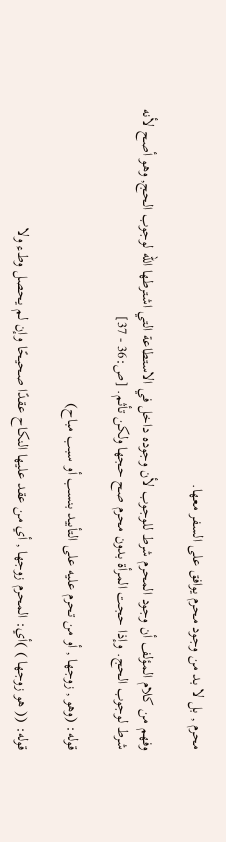محرم , بل لا بد من وجود محرم يوافق على السفر معها.

وفهم من كلام المؤلف أن وجود المحرم شرط للوجوب لأن وجوده داخل في الاستطاعة التي اشترطها الله لوجوب الحج, وهو أصح لأنه شرط لوجوب الحج. وإذا حجت المرأة بدون محرم صح حجها ولكن تأثم. [ص:36 - 37]

قوله: (وهو , زوجها , أو من تحرم عليه على التأبيد بنسب أو سبب مباح)

قوله: (( هو زوجها ) )أي: المحرم زوجها , أي من عقد عليها النكاح عقدًا صحيحًا وإن لم يحصل وطء ولا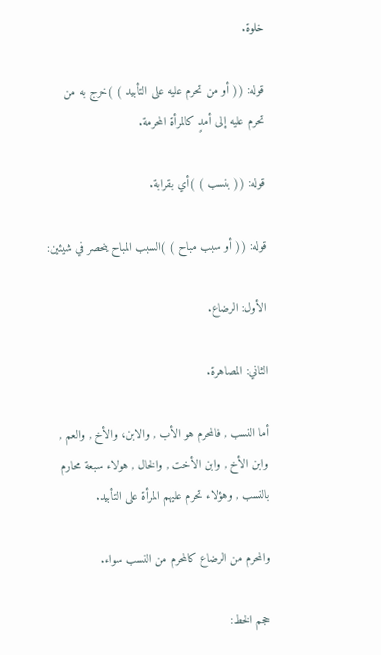خلوة.

قوله: (( أو من تحرم عليه على التأبيد ) )خرج به من تحرم عليه إلى أمدٍ كالمرأة المحرمة.

قوله: (( بنسب ) )أي بقرابة.

قوله: (( أو سبب مباح ) )السبب المباح ينحصر في شيئين:

الأول: الرضاع.

الثاني: المصاهرة.

أما النسب , فالمحرم هو الأب , والابن، والأخ , والعم , وابن الأخ , وابن الأخت , والخال , هولاء سبعة محارم بالنسب , وهؤلاء تحرم عليهم المرأة على التأبيد.

والمحرم من الرضاع كالمحرم من النسب سواء.

حجم الخط: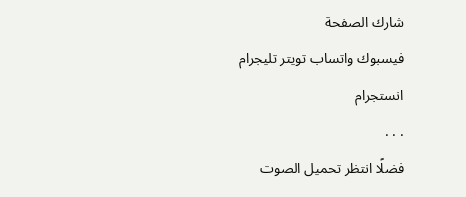شارك الصفحة
فيسبوك واتساب تويتر تليجرام انستجرام
. . .
فضلًا انتظر تحميل الصوت